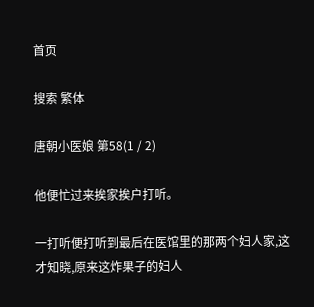首页

搜索 繁体

唐朝小医娘 第58(1 / 2)

他便忙过来挨家挨户打听。

一打听便打听到最后在医馆里的那两个妇人家,这才知晓,原来这炸果子的妇人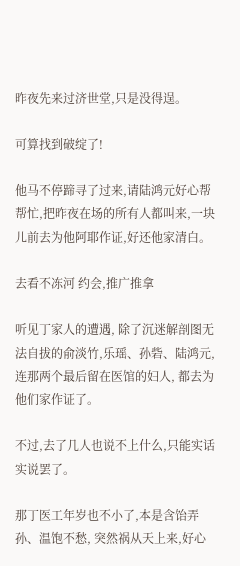昨夜先来过济世堂,只是没得逞。

可算找到破绽了!

他马不停蹄寻了过来,请陆鸿元好心帮帮忙,把昨夜在场的所有人都叫来,一块儿前去为他阿耶作证,好还他家清白。

去看不冻河 约会,推广推拿

听见丁家人的遭遇, 除了沉迷解剖图无法自拔的俞淡竹,乐瑶、孙砦、陆鸿元,连那两个最后留在医馆的妇人, 都去为他们家作证了。

不过,去了几人也说不上什么,只能实话实说罢了。

那丁医工年岁也不小了,本是含饴弄孙、温饱不愁, 突然祸从天上来,好心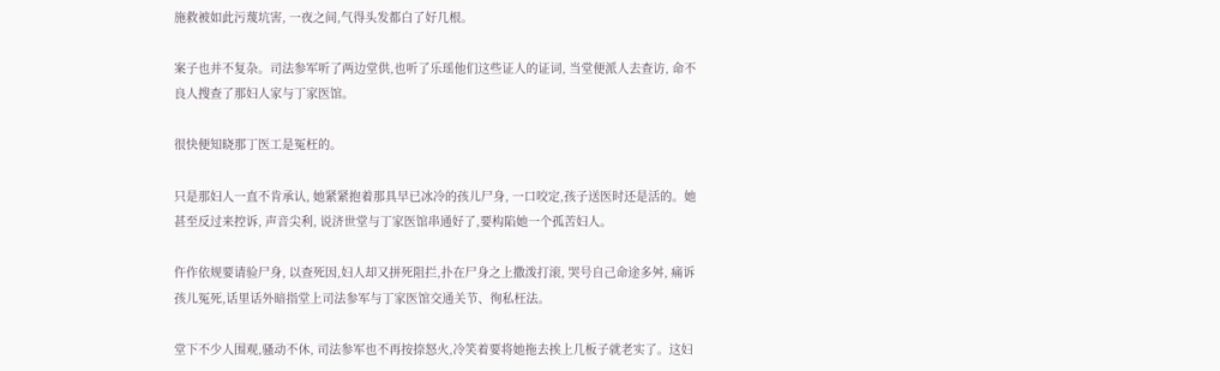施救被如此污蔑坑害, 一夜之间,气得头发都白了好几根。

案子也并不复杂。司法参军听了两边堂供,也听了乐瑶他们这些证人的证词, 当堂便派人去查访, 命不良人搜查了那妇人家与丁家医馆。

很快便知晓那丁医工是冤枉的。

只是那妇人一直不肯承认, 她紧紧抱着那具早已冰冷的孩儿尸身, 一口咬定,孩子送医时还是活的。她甚至反过来控诉, 声音尖利, 说济世堂与丁家医馆串通好了,要构陷她一个孤苦妇人。

仵作依规要请验尸身, 以查死因,妇人却又拼死阻拦,扑在尸身之上撒泼打滚, 哭号自己命途多舛, 痛诉孩儿冤死,话里话外暗指堂上司法参军与丁家医馆交通关节、徇私枉法。

堂下不少人围观,骚动不休, 司法参军也不再按捺怒火,冷笑着要将她拖去挨上几板子就老实了。这妇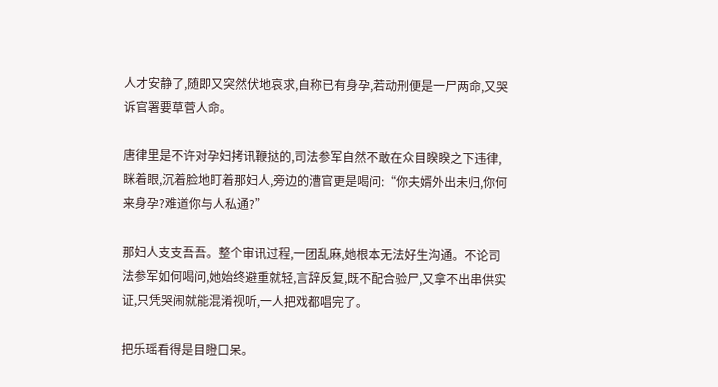人才安静了,随即又突然伏地哀求,自称已有身孕,若动刑便是一尸两命,又哭诉官署要草菅人命。

唐律里是不许对孕妇拷讯鞭挞的,司法参军自然不敢在众目睽睽之下违律,眯着眼,沉着脸地盯着那妇人,旁边的漕官更是喝问:“你夫婿外出未归,你何来身孕?难道你与人私通?”

那妇人支支吾吾。整个审讯过程,一团乱麻,她根本无法好生沟通。不论司法参军如何喝问,她始终避重就轻,言辞反复,既不配合验尸,又拿不出串供实证,只凭哭闹就能混淆视听,一人把戏都唱完了。

把乐瑶看得是目瞪口呆。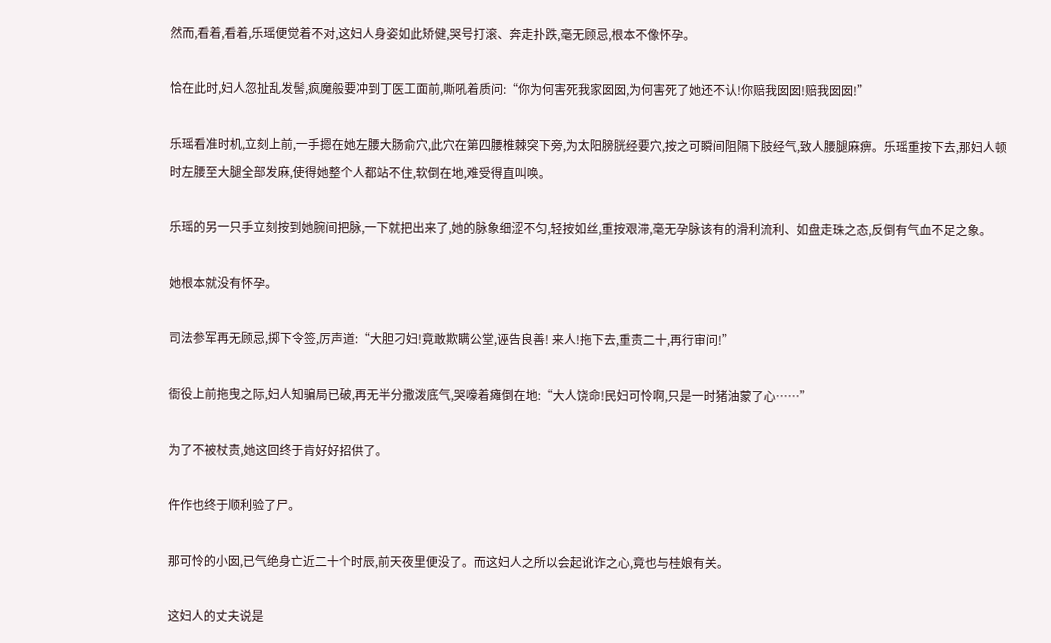然而,看着,看着,乐瑶便觉着不对,这妇人身姿如此矫健,哭号打滚、奔走扑跌,毫无顾忌,根本不像怀孕。

恰在此时,妇人忽扯乱发髻,疯魔般要冲到丁医工面前,嘶吼着质问:“你为何害死我家囡囡,为何害死了她还不认!你赔我囡囡!赔我囡囡!”

乐瑶看准时机,立刻上前,一手摁在她左腰大肠俞穴,此穴在第四腰椎棘突下旁,为太阳膀胱经要穴,按之可瞬间阻隔下肢经气,致人腰腿麻痹。乐瑶重按下去,那妇人顿时左腰至大腿全部发麻,使得她整个人都站不住,软倒在地,难受得直叫唤。

乐瑶的另一只手立刻按到她腕间把脉,一下就把出来了,她的脉象细涩不匀,轻按如丝,重按艰滞,毫无孕脉该有的滑利流利、如盘走珠之态,反倒有气血不足之象。

她根本就没有怀孕。

司法参军再无顾忌,掷下令签,厉声道:“大胆刁妇!竟敢欺瞒公堂,诬告良善! 来人!拖下去,重责二十,再行审问!”

衙役上前拖曳之际,妇人知骗局已破,再无半分撒泼底气,哭嚎着瘫倒在地:“大人饶命!民妇可怜啊,只是一时猪油蒙了心……”

为了不被杖责,她这回终于肯好好招供了。

仵作也终于顺利验了尸。

那可怜的小囡,已气绝身亡近二十个时辰,前天夜里便没了。而这妇人之所以会起讹诈之心,竟也与桂娘有关。

这妇人的丈夫说是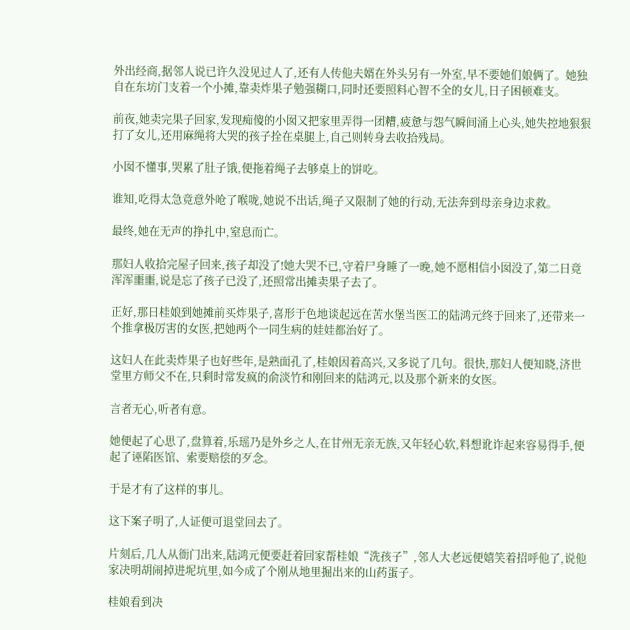外出经商,据邻人说已许久没见过人了,还有人传他夫婿在外头另有一外室,早不要她们娘俩了。她独自在东坊门支着一个小摊,靠卖炸果子勉强糊口,同时还要照料心智不全的女儿,日子困顿难支。

前夜,她卖完果子回家,发现痴傻的小囡又把家里弄得一团糟,疲惫与怨气瞬间涌上心头,她失控地狠狠打了女儿,还用麻绳将大哭的孩子拴在桌腿上,自己则转身去收拾残局。

小囡不懂事,哭累了肚子饿,便拖着绳子去够桌上的饼吃。

谁知,吃得太急竟意外呛了喉咙,她说不出话,绳子又限制了她的行动,无法奔到母亲身边求救。

最终,她在无声的挣扎中,窒息而亡。

那妇人收拾完屋子回来,孩子却没了!她大哭不已,守着尸身睡了一晚,她不愿相信小囡没了,第二日竟浑浑噩噩,说是忘了孩子已没了,还照常出摊卖果子去了。

正好,那日桂娘到她摊前买炸果子,喜形于色地谈起远在苦水堡当医工的陆鸿元终于回来了,还带来一个推拿极厉害的女医,把她两个一同生病的娃娃都治好了。

这妇人在此卖炸果子也好些年,是熟面孔了,桂娘因着高兴,又多说了几句。很快,那妇人便知晓,济世堂里方师父不在,只剩时常发疯的俞淡竹和刚回来的陆鸿元,以及那个新来的女医。

言者无心,听者有意。

她便起了心思了,盘算着,乐瑶乃是外乡之人,在甘州无亲无族,又年轻心软,料想讹诈起来容易得手,便起了诬陷医馆、索要赔偿的歹念。

于是才有了这样的事儿。

这下案子明了,人证便可退堂回去了。

片刻后,几人从衙门出来,陆鸿元便要赶着回家帮桂娘“洗孩子”,邻人大老远便嬉笑着招呼他了,说他家决明胡闹掉进坭坑里,如今成了个刚从地里掘出来的山药蛋子。

桂娘看到决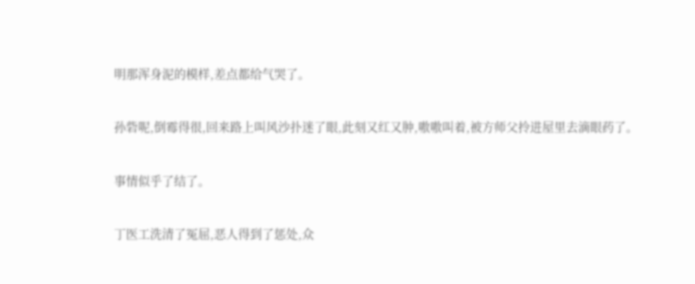明那浑身泥的模样,差点都给气哭了。

孙砦呢,倒霉得很,回来路上叫风沙扑迷了眼,此刻又红又肿,嗷嗷叫着,被方师父拎进屋里去滴眼药了。

事情似乎了结了。

丁医工洗清了冤屈,恶人得到了惩处,众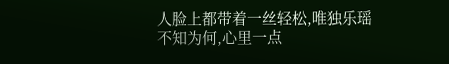人脸上都带着一丝轻松,唯独乐瑶不知为何,心里一点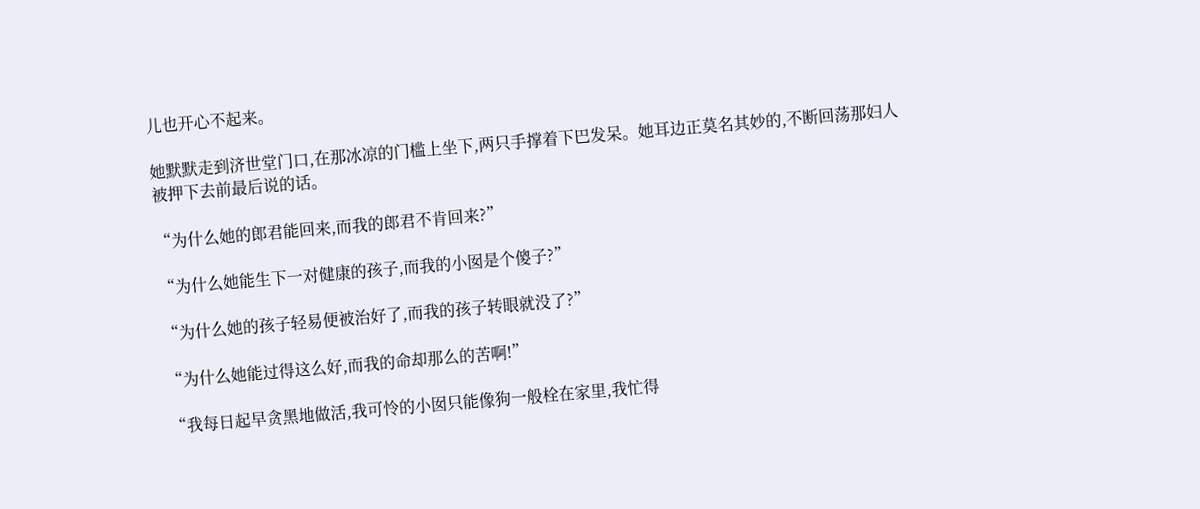儿也开心不起来。

她默默走到济世堂门口,在那冰凉的门槛上坐下,两只手撑着下巴发呆。她耳边正莫名其妙的,不断回荡那妇人被押下去前最后说的话。

“为什么她的郎君能回来,而我的郎君不肯回来?”

“为什么她能生下一对健康的孩子,而我的小囡是个傻子?”

“为什么她的孩子轻易便被治好了,而我的孩子转眼就没了?”

“为什么她能过得这么好,而我的命却那么的苦啊!”

“我每日起早贪黑地做活,我可怜的小囡只能像狗一般栓在家里,我忙得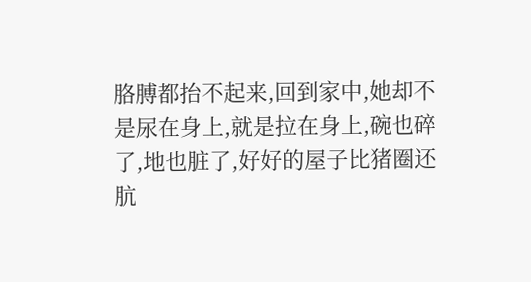胳膊都抬不起来,回到家中,她却不是尿在身上,就是拉在身上,碗也碎了,地也脏了,好好的屋子比猪圈还肮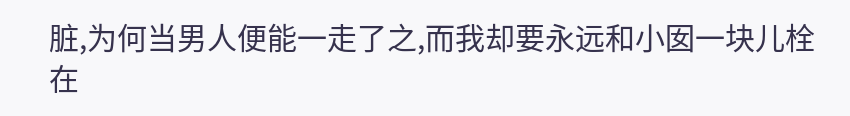脏,为何当男人便能一走了之,而我却要永远和小囡一块儿栓在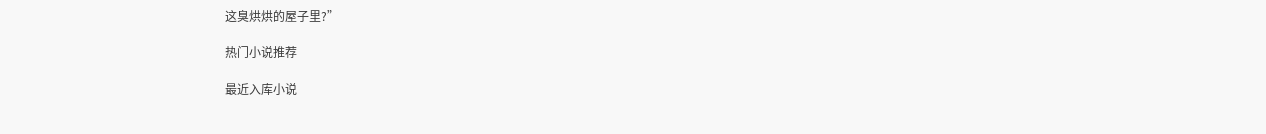这臭烘烘的屋子里?”

热门小说推荐

最近入库小说